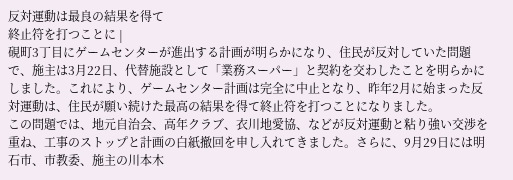反対運動は最良の結果を得て
終止符を打つことに |
硯町3丁目にゲームセンターが進出する計画が明らかになり、住民が反対していた問題で、施主は3月22日、代替施設として「業務スーパー」と契約を交わしたことを明らかにしました。これにより、ゲームセンター計画は完全に中止となり、昨年2月に始まった反対運動は、住民が願い続けた最高の結果を得て終止符を打つことになりました。
この問題では、地元自治会、高年クラブ、衣川地愛協、などが反対運動と粘り強い交渉を重ね、工事のストップと計画の白紙撤回を申し入れてきました。さらに、9月29日には明石市、市教委、施主の川本木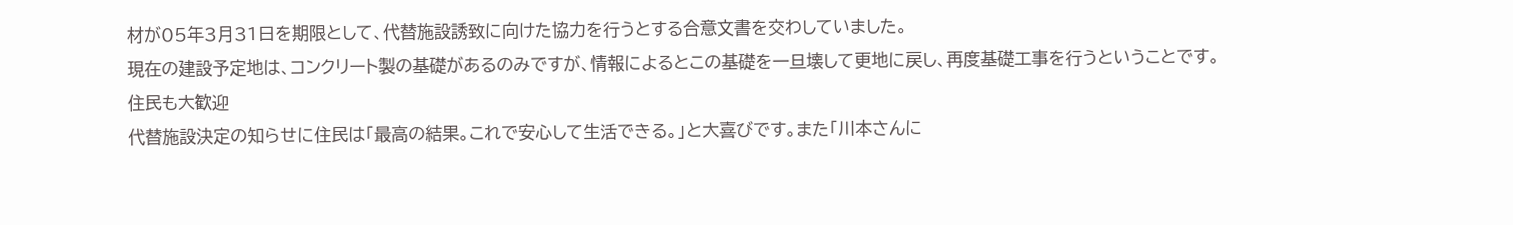材が05年3月31日を期限として、代替施設誘致に向けた協力を行うとする合意文書を交わしていました。
現在の建設予定地は、コンクリート製の基礎があるのみですが、情報によるとこの基礎を一旦壊して更地に戻し、再度基礎工事を行うということです。
住民も大歓迎
代替施設決定の知らせに住民は「最高の結果。これで安心して生活できる。」と大喜びです。また「川本さんに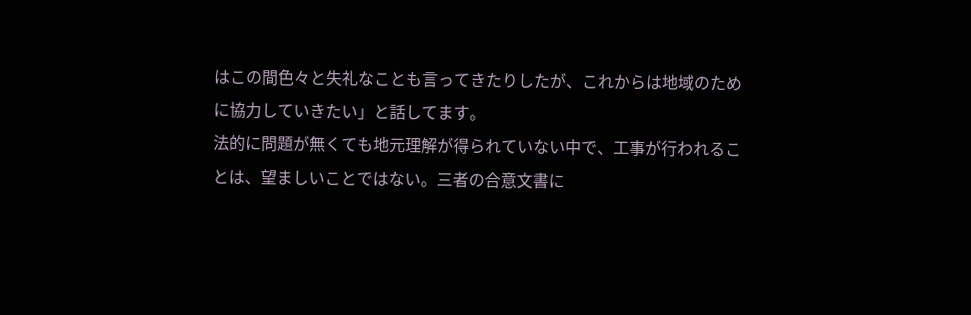はこの間色々と失礼なことも言ってきたりしたが、これからは地域のために協力していきたい」と話してます。
法的に問題が無くても地元理解が得られていない中で、工事が行われることは、望ましいことではない。三者の合意文書に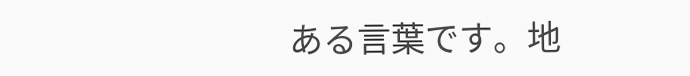ある言葉です。地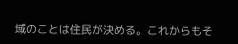域のことは住民が決める。これからもそ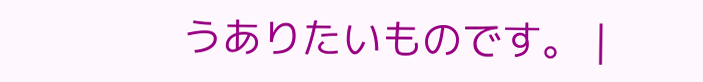うありたいものです。 |